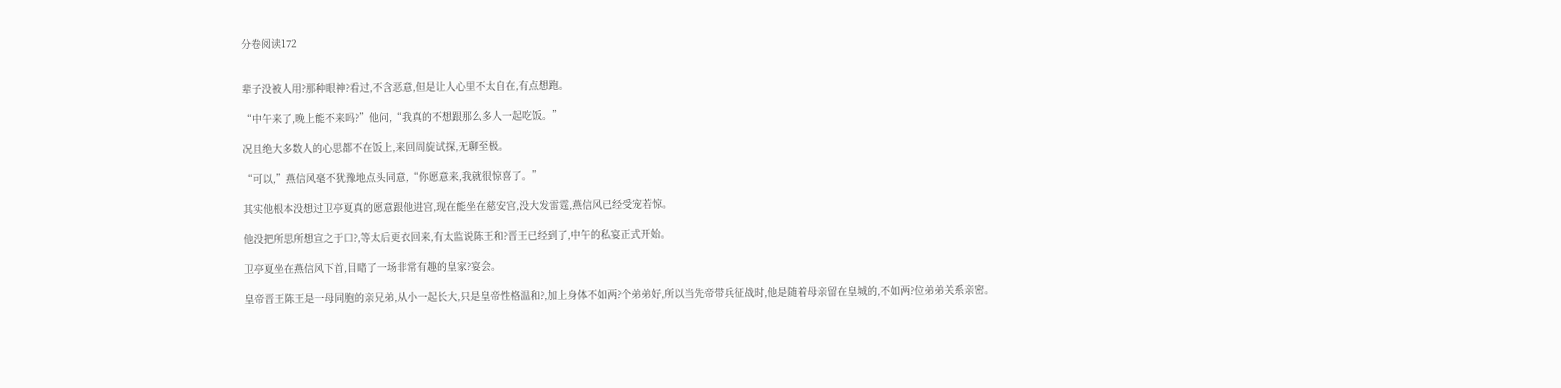分卷阅读172


辈子没被人用?那种眼神?看过,不含恶意,但是让人心里不太自在,有点想跑。

“中午来了,晚上能不来吗?”他问,“我真的不想跟那么多人一起吃饭。”

况且绝大多数人的心思都不在饭上,来回周旋试探,无聊至极。

“可以,”燕信风毫不犹豫地点头同意,“你愿意来,我就很惊喜了。”

其实他根本没想过卫亭夏真的愿意跟他进宫,现在能坐在慈安宫,没大发雷霆,燕信风已经受宠若惊。

他没把所思所想宣之于口?,等太后更衣回来,有太监说陈王和?晋王已经到了,中午的私宴正式开始。

卫亭夏坐在燕信风下首,目睹了一场非常有趣的皇家?宴会。

皇帝晋王陈王是一母同胞的亲兄弟,从小一起长大,只是皇帝性格温和?,加上身体不如两?个弟弟好,所以当先帝带兵征战时,他是随着母亲留在皇城的,不如两?位弟弟关系亲密。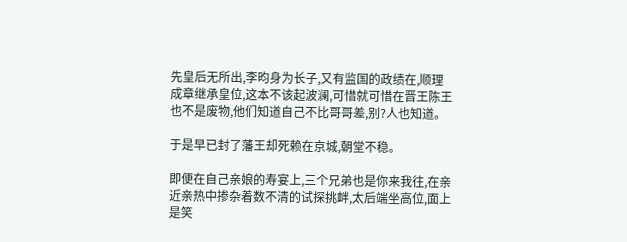先皇后无所出,李昀身为长子,又有监国的政绩在,顺理成章继承皇位,这本不该起波澜,可惜就可惜在晋王陈王也不是废物,他们知道自己不比哥哥差,别?人也知道。

于是早已封了藩王却死赖在京城,朝堂不稳。

即便在自己亲娘的寿宴上,三个兄弟也是你来我往,在亲近亲热中掺杂着数不清的试探挑衅,太后端坐高位,面上是笑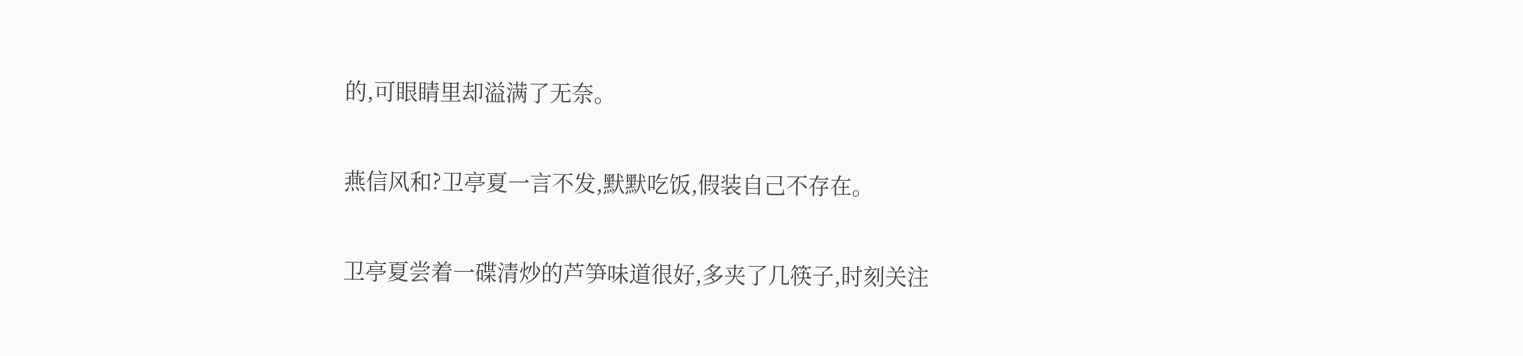的,可眼睛里却溢满了无奈。

燕信风和?卫亭夏一言不发,默默吃饭,假装自己不存在。

卫亭夏尝着一碟清炒的芦笋味道很好,多夹了几筷子,时刻关注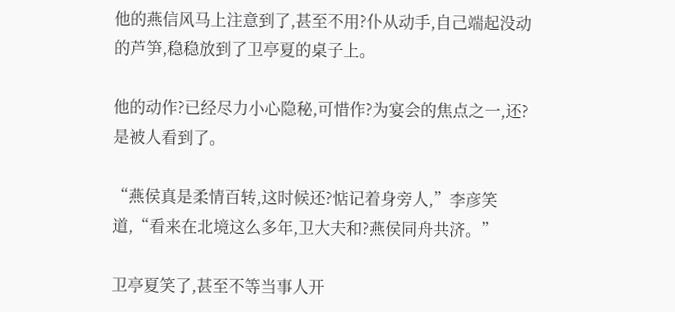他的燕信风马上注意到了,甚至不用?仆从动手,自己端起没动的芦笋,稳稳放到了卫亭夏的桌子上。

他的动作?已经尽力小心隐秘,可惜作?为宴会的焦点之一,还?是被人看到了。

“燕侯真是柔情百转,这时候还?惦记着身旁人,”李彦笑道,“看来在北境这么多年,卫大夫和?燕侯同舟共济。”

卫亭夏笑了,甚至不等当事人开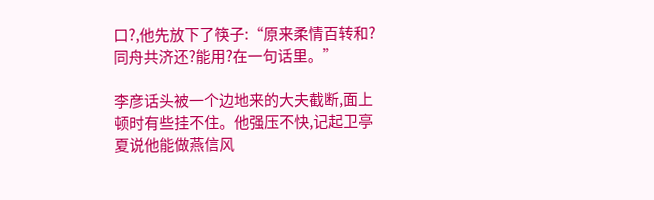口?,他先放下了筷子:“原来柔情百转和?同舟共济还?能用?在一句话里。”

李彦话头被一个边地来的大夫截断,面上顿时有些挂不住。他强压不快,记起卫亭夏说他能做燕信风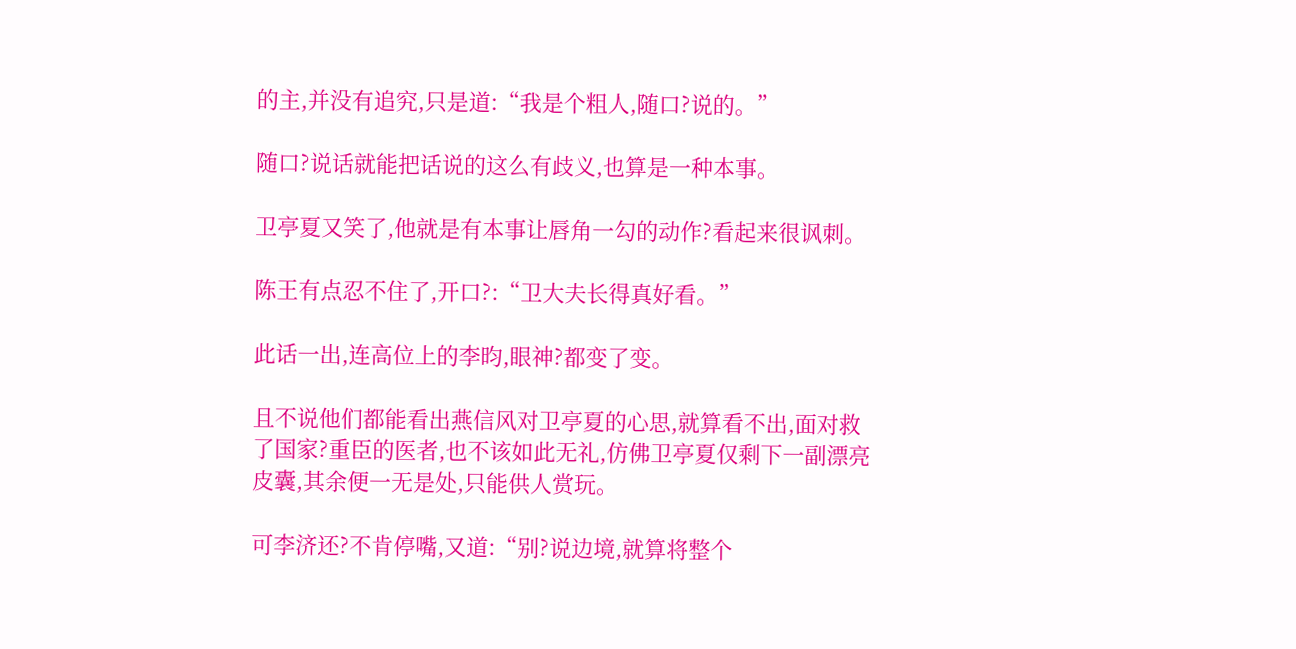的主,并没有追究,只是道:“我是个粗人,随口?说的。”

随口?说话就能把话说的这么有歧义,也算是一种本事。

卫亭夏又笑了,他就是有本事让唇角一勾的动作?看起来很讽刺。

陈王有点忍不住了,开口?:“卫大夫长得真好看。”

此话一出,连高位上的李昀,眼神?都变了变。

且不说他们都能看出燕信风对卫亭夏的心思,就算看不出,面对救了国家?重臣的医者,也不该如此无礼,仿佛卫亭夏仅剩下一副漂亮皮囊,其余便一无是处,只能供人赏玩。

可李济还?不肯停嘴,又道:“别?说边境,就算将整个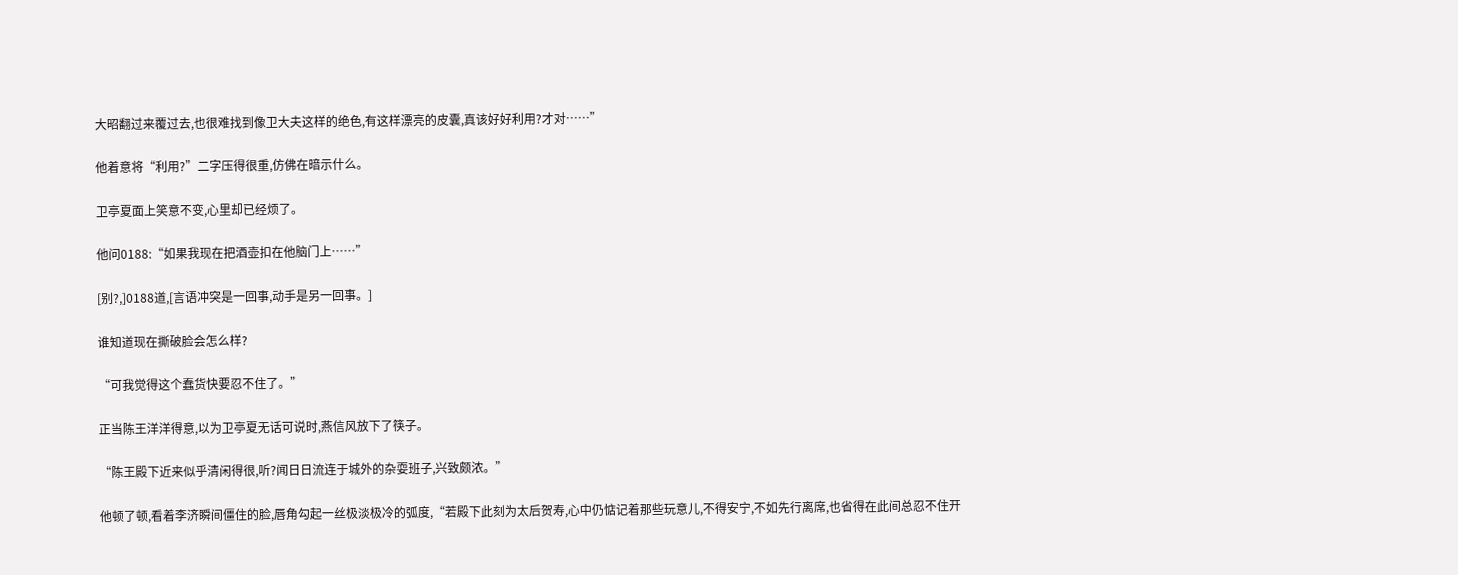大昭翻过来覆过去,也很难找到像卫大夫这样的绝色,有这样漂亮的皮囊,真该好好利用?才对……”

他着意将“利用?”二字压得很重,仿佛在暗示什么。

卫亭夏面上笑意不变,心里却已经烦了。

他问0188:“如果我现在把酒壶扣在他脑门上……”

[别?,]0188道,[言语冲突是一回事,动手是另一回事。]

谁知道现在撕破脸会怎么样?

“可我觉得这个蠢货快要忍不住了。”

正当陈王洋洋得意,以为卫亭夏无话可说时,燕信风放下了筷子。

“陈王殿下近来似乎清闲得很,听?闻日日流连于城外的杂耍班子,兴致颇浓。”

他顿了顿,看着李济瞬间僵住的脸,唇角勾起一丝极淡极冷的弧度,“若殿下此刻为太后贺寿,心中仍惦记着那些玩意儿,不得安宁,不如先行离席,也省得在此间总忍不住开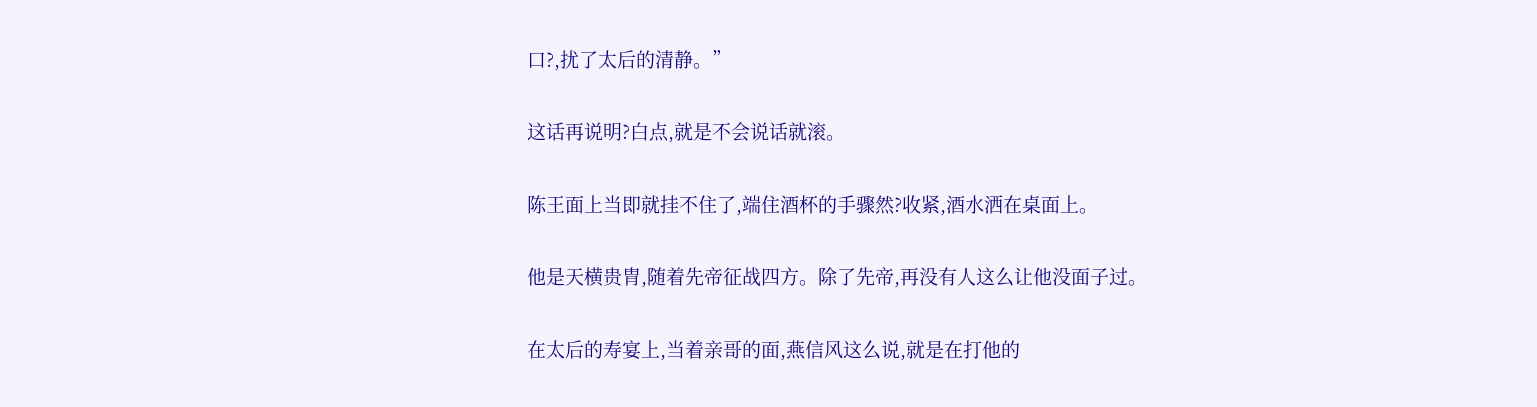口?,扰了太后的清静。”

这话再说明?白点,就是不会说话就滚。

陈王面上当即就挂不住了,端住酒杯的手骤然?收紧,酒水洒在桌面上。

他是天横贵胄,随着先帝征战四方。除了先帝,再没有人这么让他没面子过。

在太后的寿宴上,当着亲哥的面,燕信风这么说,就是在打他的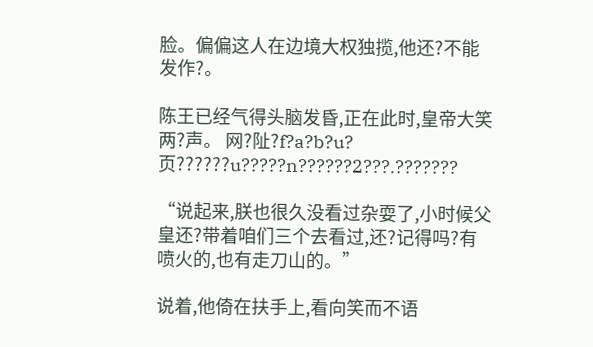脸。偏偏这人在边境大权独揽,他还?不能发作?。

陈王已经气得头脑发昏,正在此时,皇帝大笑两?声。 网?阯?f?a?b?u?页??????u?????n??????2???.???????

“说起来,朕也很久没看过杂耍了,小时候父皇还?带着咱们三个去看过,还?记得吗?有喷火的,也有走刀山的。”

说着,他倚在扶手上,看向笑而不语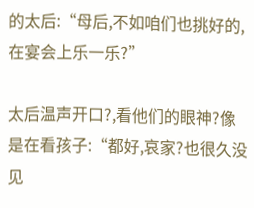的太后:“母后,不如咱们也挑好的,在宴会上乐一乐?”

太后温声开口?,看他们的眼神?像是在看孩子:“都好,哀家?也很久没见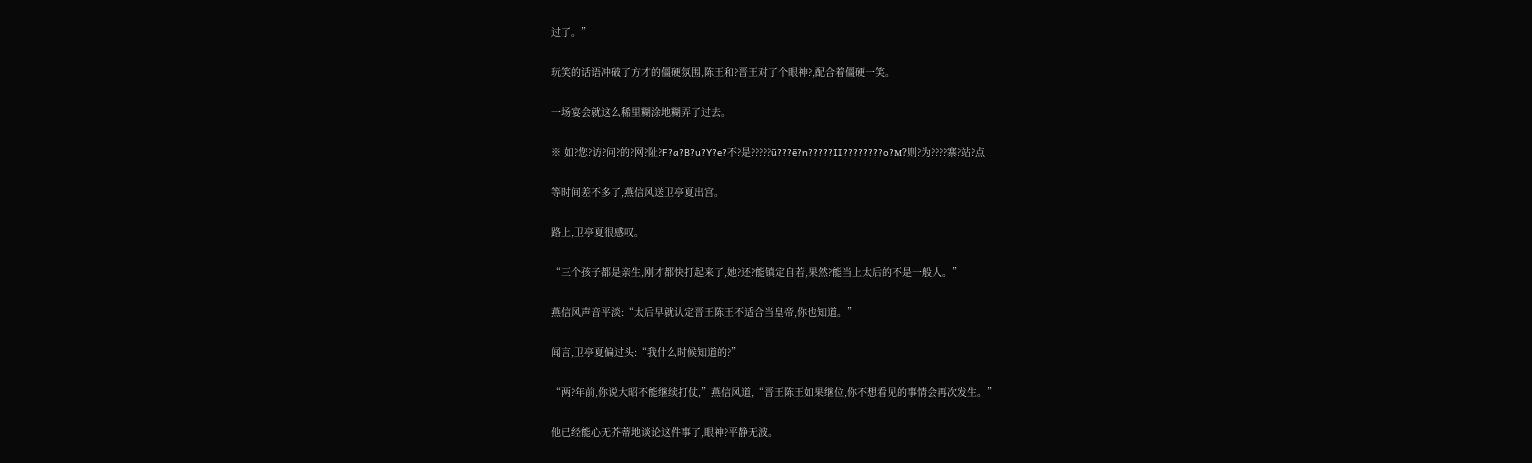过了。”

玩笑的话语冲破了方才的僵硬氛围,陈王和?晋王对了个眼神?,配合着僵硬一笑。

一场宴会就这么稀里糊涂地糊弄了过去。

※ 如?您?访?问?的?网?阯?F?a?B?u?Y?e?不?是?????ū???ē?n?????Ⅱ????????o?м?则?为????寨?站?点

等时间差不多了,燕信风送卫亭夏出宫。

路上,卫亭夏很感叹。

“三个孩子都是亲生,刚才都快打起来了,她?还?能镇定自若,果然?能当上太后的不是一般人。”

燕信风声音平淡:“太后早就认定晋王陈王不适合当皇帝,你也知道。”

闻言,卫亭夏偏过头:“我什么时候知道的?”

“两?年前,你说大昭不能继续打仗,”燕信风道,“晋王陈王如果继位,你不想看见的事情会再次发生。”

他已经能心无芥蒂地谈论这件事了,眼神?平静无波。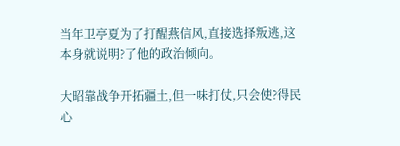当年卫亭夏为了打醒燕信风,直接选择叛逃,这本身就说明?了他的政治倾向。

大昭靠战争开拓疆土,但一味打仗,只会使?得民心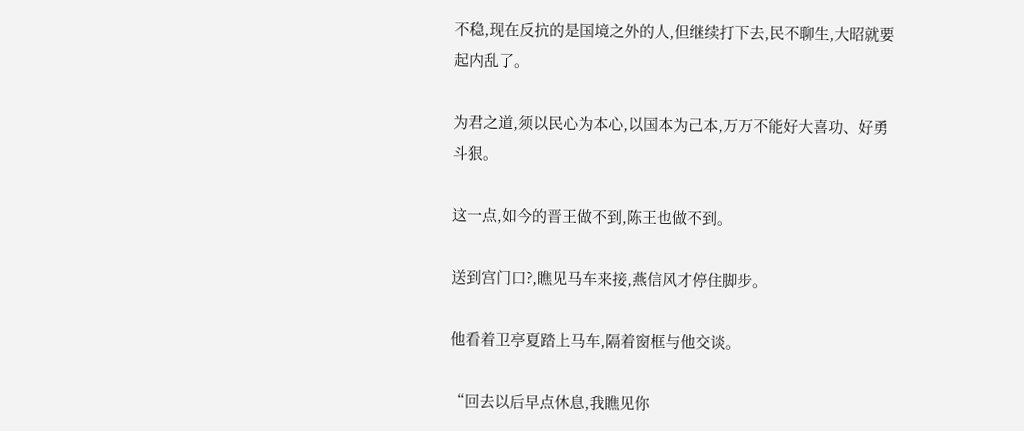不稳,现在反抗的是国境之外的人,但继续打下去,民不聊生,大昭就要起内乱了。

为君之道,须以民心为本心,以国本为己本,万万不能好大喜功、好勇斗狠。

这一点,如今的晋王做不到,陈王也做不到。

送到宫门口?,瞧见马车来接,燕信风才停住脚步。

他看着卫亭夏踏上马车,隔着窗框与他交谈。

“回去以后早点休息,我瞧见你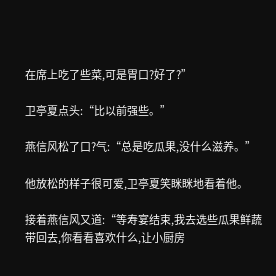在席上吃了些菜,可是胃口?好了?”

卫亭夏点头:“比以前强些。”

燕信风松了口?气:“总是吃瓜果,没什么滋养。”

他放松的样子很可爱,卫亭夏笑眯眯地看着他。

接着燕信风又道:“等寿宴结束,我去选些瓜果鲜蔬带回去,你看看喜欢什么,让小厨房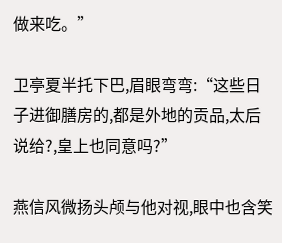做来吃。”

卫亭夏半托下巴,眉眼弯弯:“这些日子进御膳房的,都是外地的贡品,太后说给?,皇上也同意吗?”

燕信风微扬头颅与他对视,眼中也含笑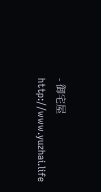- 御宅屋 http://www.yuzhai.life